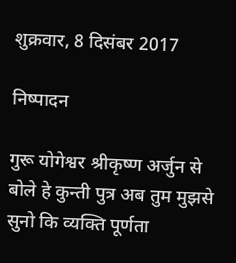शुक्रवार, 8 दिसंबर 2017

निष्पादन

गुरू योगेश्वर श्रीकृष्ण अर्जुन से बोले हे कुन्ती पुत्र अब तुम मुझसे सुनो कि व्यक्ति पूर्णता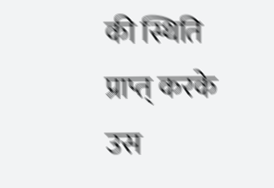की स्थिति प्राप्त् करके उस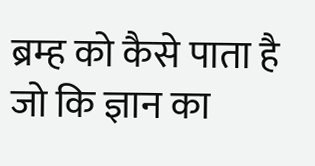ब्रम्ह को कैसे पाता है जो कि ज्ञान का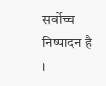सर्वोच्च निष्पादन है ।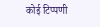कोई टिप्पणी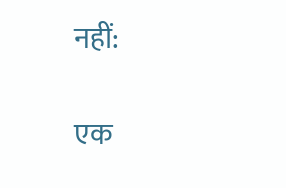नहीं:

एक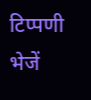टिप्पणी भेजें